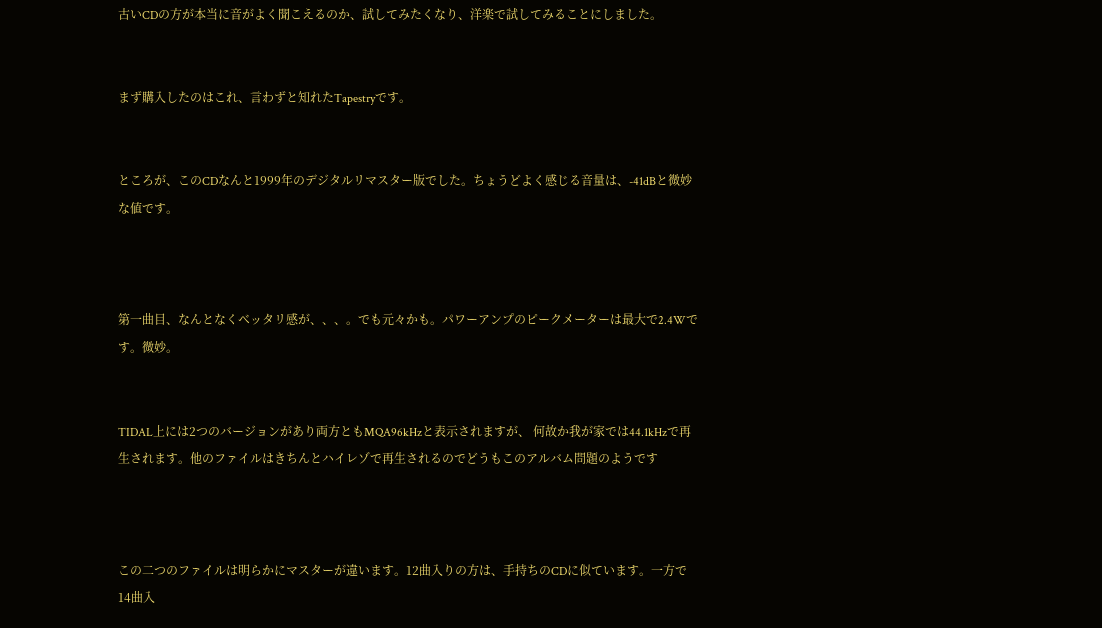古いCDの方が本当に音がよく聞こえるのか、試してみたくなり、洋楽で試してみることにしました。


まず購入したのはこれ、言わずと知れたTapestryです。


ところが、このCDなんと1999年のデジタルリマスター版でした。ちょうどよく感じる音量は、-41dBと微妙な値です。



第一曲目、なんとなくベッタリ感が、、、。でも元々かも。パワーアンプのピークメーターは最大で2.4Wです。微妙。


TIDAL上には2つのバージョンがあり両方ともMQA96kHzと表示されますが、 何故か我が家では44.1kHzで再生されます。他のファイルはきちんとハイレゾで再生されるのでどうもこのアルバム問題のようです



この二つのファイルは明らかにマスターが違います。12曲入りの方は、手持ちのCDに似ています。一方で14曲入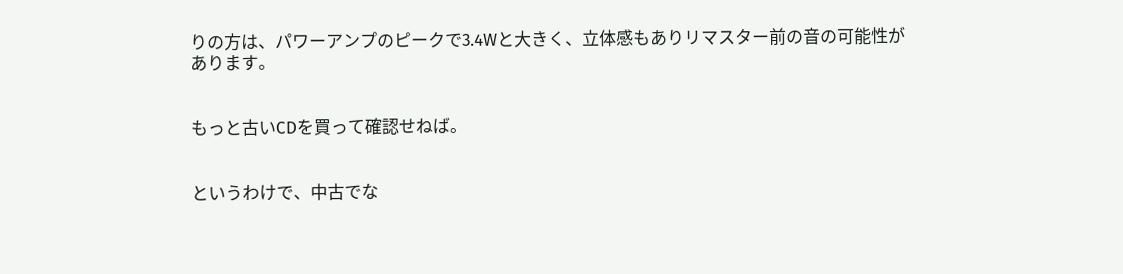りの方は、パワーアンプのピークで3.4Wと大きく、立体感もありリマスター前の音の可能性があります。


もっと古いCDを買って確認せねば。


というわけで、中古でな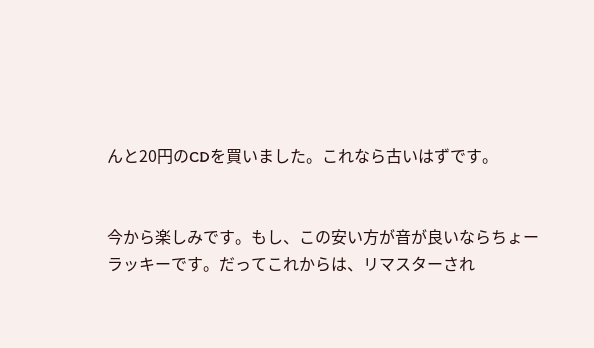んと20円のCDを買いました。これなら古いはずです。


今から楽しみです。もし、この安い方が音が良いならちょーラッキーです。だってこれからは、リマスターされ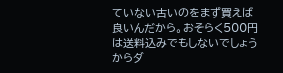ていない古いのをまず買えば良いんだから。おそらく500円は送料込みでもしないでしょうからダ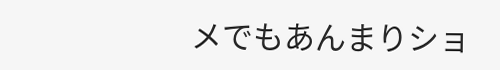メでもあんまりショ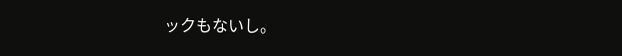ックもないし。